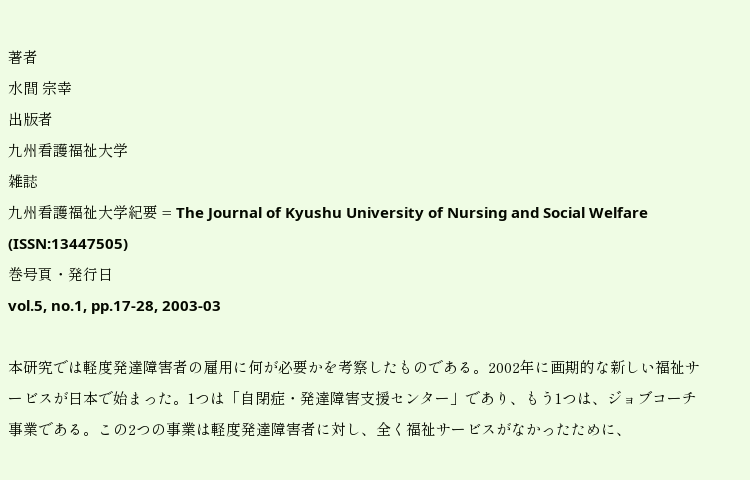著者
水間 宗幸
出版者
九州看護福祉大学
雑誌
九州看護福祉大学紀要 = The Journal of Kyushu University of Nursing and Social Welfare (ISSN:13447505)
巻号頁・発行日
vol.5, no.1, pp.17-28, 2003-03

本研究では軽度発達障害者の雇用に何が必要かを考察したものである。2002年に画期的な新しい福祉サービスが日本で始まった。1つは「自閉症・発達障害支援センター」であり、もう1つは、ジョブコーチ事業である。この2つの事業は軽度発達障害者に対し、全く福祉サービスがなかったために、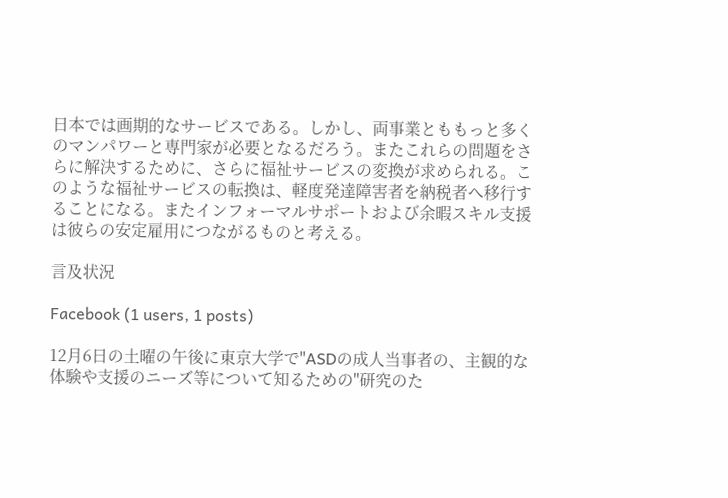日本では画期的なサービスである。しかし、両事業とももっと多くのマンパワーと専門家が必要となるだろう。またこれらの問題をさらに解決するために、さらに福祉サービスの変換が求められる。このような福祉サービスの転換は、軽度発達障害者を納税者へ移行することになる。またインフォーマルサポートおよび余暇スキル支援は彼らの安定雇用につながるものと考える。

言及状況

Facebook (1 users, 1 posts)

12月6日の土曜の午後に東京大学で"ASDの成人当事者の、主観的な体験や支援のニーズ等について知るための"研究のた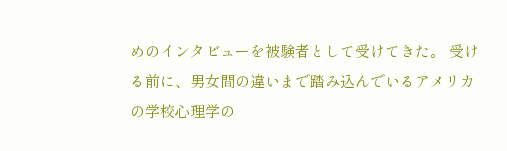めのインタビューを被験者として受けてきた。 受ける前に、男女間の違いまで踏み込んでいるアメリカの学校心理学の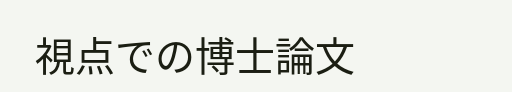視点での博士論文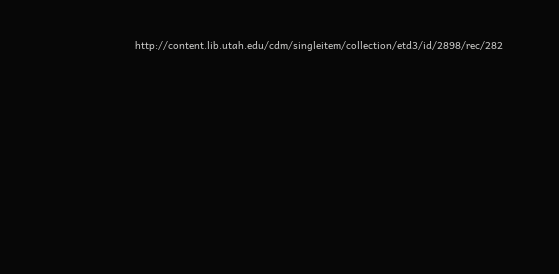http://content.lib.utah.edu/cdm/singleitem/collection/etd3/id/2898/rec/282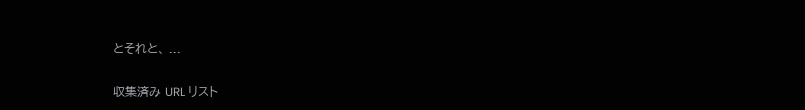とそれと、 ...

収集済み URL リスト